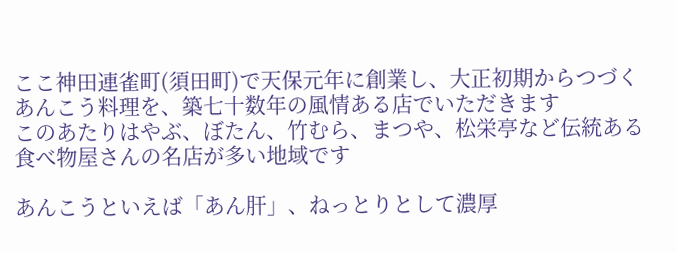ここ神田連雀町(須田町)で天保元年に創業し、大正初期からつづくあんこう料理を、築七十数年の風情ある店でいただきます
このあたりはやぶ、ぼたん、竹むら、まつや、松栄亭など伝統ある食べ物屋さんの名店が多い地域です

あんこうといえば「あん肝」、ねっとりとして濃厚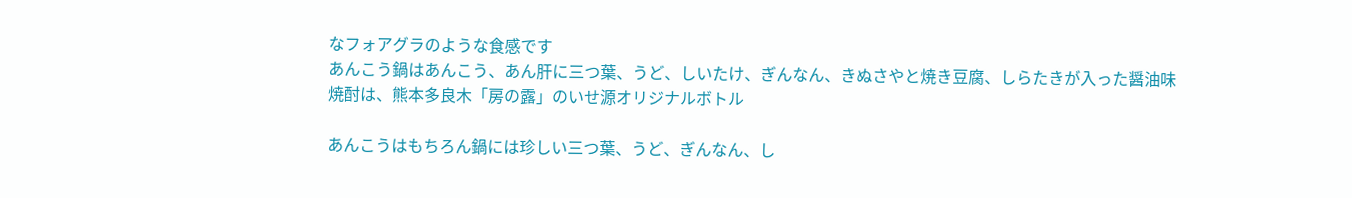なフォアグラのような食感です
あんこう鍋はあんこう、あん肝に三つ葉、うど、しいたけ、ぎんなん、きぬさやと焼き豆腐、しらたきが入った醤油味
焼酎は、熊本多良木「房の露」のいせ源オリジナルボトル

あんこうはもちろん鍋には珍しい三つ葉、うど、ぎんなん、し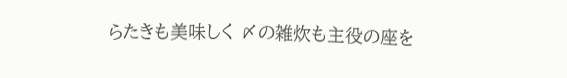らたきも美味しく 〆の雑炊も主役の座を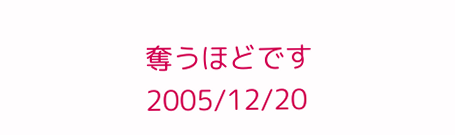奪うほどです
2005/12/20